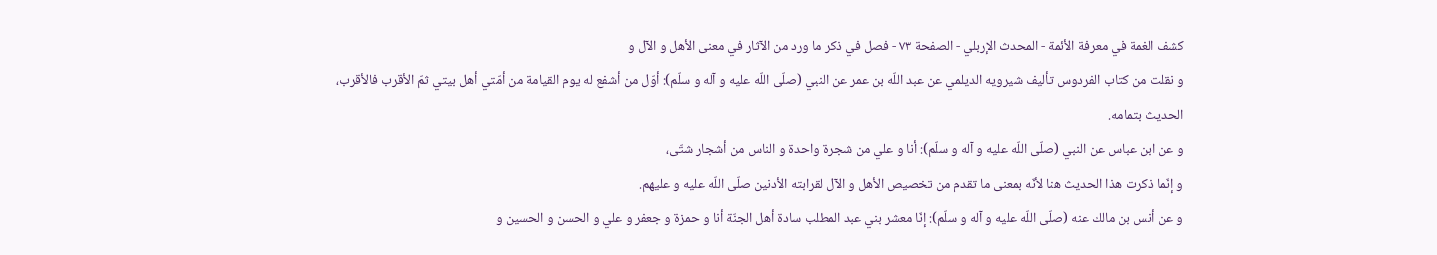كشف الغمة في معرفة الأئمة - المحدث الإربلي - الصفحة ٧٣ - فصل في ذكر ما ورد من الآثار في معنى الأهل و الآل و
و نقلت من كتاب الفردوس تأليف شيرويه الديلمي عن عبد اللّه بن عمر عن النبي (صلّى اللّه عليه و آله و سلّم): أوّل من أشفع له يوم القيامة من أمّتي أهل بيتي ثمّ الأقرب فالأقرب،
الحديث بتمامه.
و عن ابن عباس عن النبي (صلّى اللّه عليه و آله و سلّم): أنا و علي من شجرة واحدة و الناس من أشجار شتّى،
و إنّما ذكرت هذا الحديث هنا لأنّه بمعنى ما تقدم من تخصيص الأهل و الآل لقرابته الأدنين صلّى اللّه عليه و عليهم.
و عن أنس بن مالك عنه (صلّى اللّه عليه و آله و سلّم): إنّا معشر بني عبد المطلب سادة أهل الجنّة أنا و حمزة و جعفر و علي و الحسن و الحسين و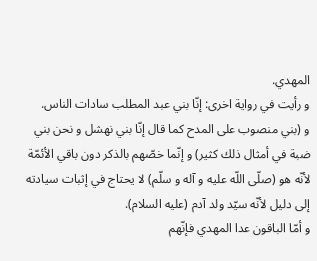المهدي.
و رأيت في رواية اخرى: إنّا بني عبد المطلب سادات الناس.
و (بني منصوب على المدح كما قال إنّا بني نهشل و نحن بني ضبة في أمثال ذلك كثير) و إنّما خصّهم بالذكر دون باقي الأئمّة لأنّه هو (صلّى اللّه عليه و آله و سلّم) لا يحتاج في إثبات سيادته إلى دليل لأنّه سيّد ولد آدم (عليه السلام).
و أمّا الباقون عدا المهدي فإنّهم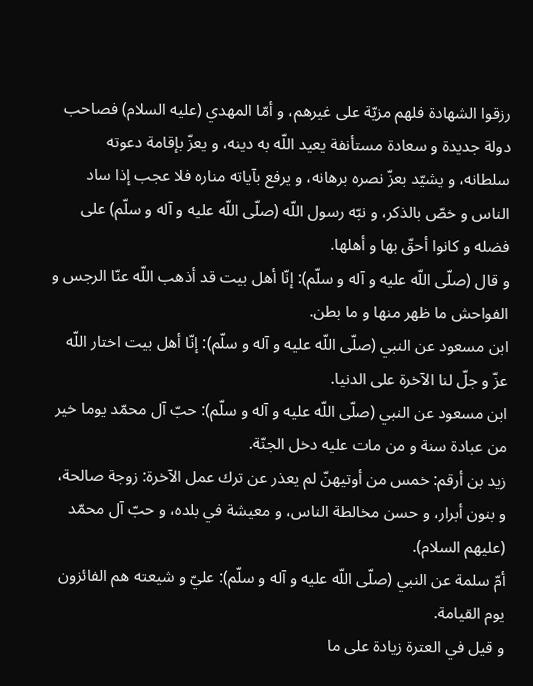رزقوا الشهادة فلهم مزيّة على غيرهم، و أمّا المهدي (عليه السلام) فصاحب دولة جديدة و سعادة مستأنفة يعيد اللّه به دينه، و يعزّ بإقامة دعوته سلطانه، و يشيّد بعزّ نصره برهانه، و يرفع بآياته مناره فلا عجب إذا ساد الناس و خصّ بالذكر، و نبّه رسول اللّه (صلّى اللّه عليه و آله و سلّم) على فضله و كانوا أحقّ بها و أهلها.
و قال (صلّى اللّه عليه و آله و سلّم): إنّا أهل بيت قد أذهب اللّه عنّا الرجس و الفواحش ما ظهر منها و ما بطن.
ابن مسعود عن النبي (صلّى اللّه عليه و آله و سلّم): إنّا أهل بيت اختار اللّه عزّ و جلّ لنا الآخرة على الدنيا.
ابن مسعود عن النبي (صلّى اللّه عليه و آله و سلّم): حبّ آل محمّد يوما خير من عبادة سنة و من مات عليه دخل الجنّة.
زيد بن أرقم: خمس من أوتيهنّ لم يعذر عن ترك عمل الآخرة: زوجة صالحة، و بنون أبرار، و حسن مخالطة الناس، و معيشة في بلده، و حبّ آل محمّد (عليهم السلام).
أمّ سلمة عن النبي (صلّى اللّه عليه و آله و سلّم): عليّ و شيعته هم الفائزون يوم القيامة.
و قيل في العترة زيادة على ما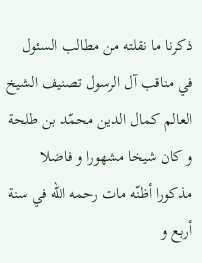ذكرنا ما نقلته من مطالب السئول في مناقب آل الرسول تصنيف الشيخ العالم كمال الدين محمّد بن طلحة و كان شيخا مشهورا و فاضلا مذكورا أظنّه مات رحمه اللّه في سنة أربع و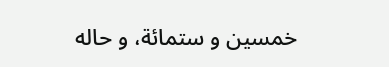خمسين و ستمائة، و حاله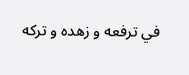في ترفعه و زهده و تركه